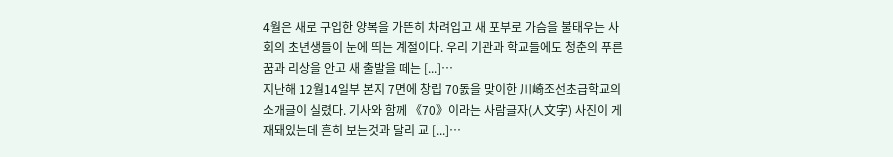4월은 새로 구입한 양복을 가뜬히 차려입고 새 포부로 가슴을 불태우는 사회의 초년생들이 눈에 띄는 계절이다. 우리 기관과 학교들에도 청춘의 푸른 꿈과 리상을 안고 새 출발을 떼는 [...]…
지난해 12월14일부 본지 7면에 창립 70돐을 맞이한 川崎조선초급학교의 소개글이 실렸다. 기사와 함께 《70》이라는 사람글자(人文字) 사진이 게재돼있는데 흔히 보는것과 달리 교 [...]…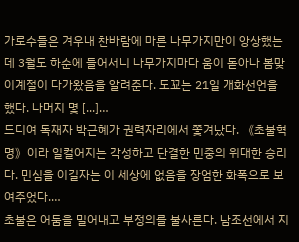가로수들은 겨우내 찬바람에 마른 나무가지만이 앙상했는데 3월도 하순에 들어서니 나무가지마다 움이 돋아나 봄맞이계절이 다가왔음을 알려준다. 도꾜는 21일 개화선언을 했다. 나머지 몇 [...]…
드디여 독재자 박근혜가 권력자리에서 쫓겨났다. 《초불혁명》이라 일컬어지는 각성하고 단결한 민중의 위대한 승리다. 민심을 이길자는 이 세상에 없음을 장엄한 화폭으로 보여주었다.…
초불은 어둠을 밀어내고 부정의를 불사른다. 남조선에서 지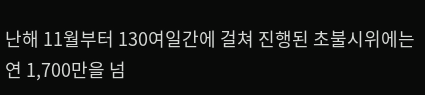난해 11월부터 130여일간에 걸쳐 진행된 초불시위에는 연 1,700만을 넘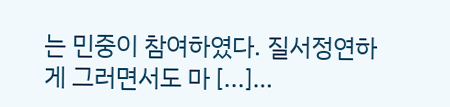는 민중이 참여하였다. 질서정연하게 그러면서도 마 [...]…